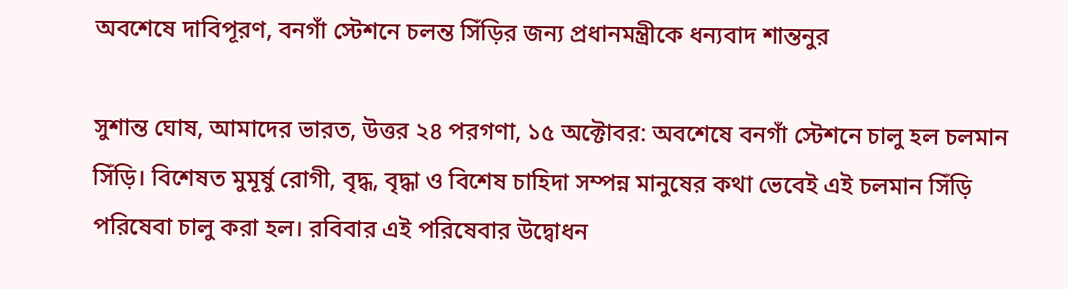অবশেষে দাবিপূরণ, বনগাঁ স্টেশনে চলন্ত সিঁড়ির জন্য প্রধানমন্ত্রীকে ধন্যবাদ শান্তনুর

সুশান্ত ঘোষ, আমাদের ভারত, উত্তর ২৪ পরগণা, ১৫ অক্টোবর: অবশেষে বনগাঁ স্টেশনে চালু হল চলমান সিঁড়ি। বিশেষত মুমূর্ষু রোগী, বৃদ্ধ, বৃদ্ধা ও বিশেষ চাহিদা সম্পন্ন মানুষের কথা ভেবেই এই চলমান সিঁড়ি পরিষেবা চালু করা হল। রবিবার এই পরিষেবার উদ্বোধন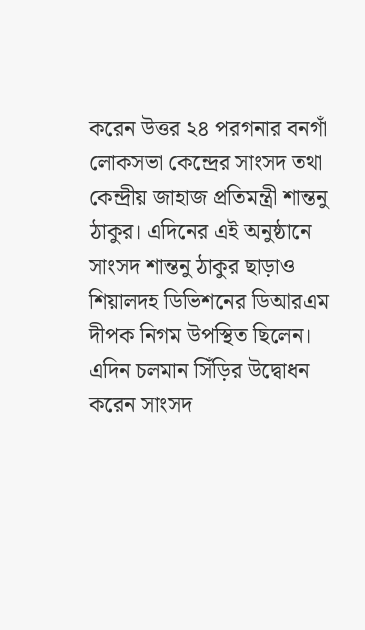করেন উত্তর ২৪ পরগনার বনগাঁ লোকসভা কেন্দ্রের সাংসদ তথা কেন্দ্রীয় জাহাজ প্রতিমন্ত্রী শান্তনু ঠাকুর। এদিনের এই অনুষ্ঠানে সাংসদ শান্তনু ঠাকুর ছাড়াও শিয়ালদহ ডিভিশনের ডিআরএম দীপক নিগম উপস্থিত ছিলেন। এদিন চলমান সিঁড়ির উদ্বোধন করেন সাংসদ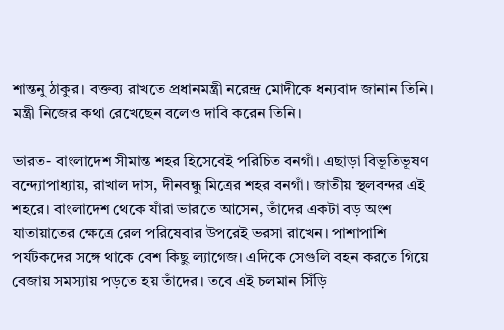শান্তনু ঠাকুর। বক্তব্য রাখতে প্রধানমন্ত্রী নরেন্দ্র মোদীকে ধন্যবাদ জানান তিনি। মন্ত্রী নিজের কথা রেখেছেন বলেও দাবি করেন তিনি।

ভারত- বাংলাদেশ সীমান্ত শহর হিসেবেই পরিচিত বনগাঁ। এছাড়া বিভূতিভূষণ বন্দ্যোপাধ্যায়, রাখাল দাস, দীনবন্ধু মিত্রের শহর বনগাঁ। জাতীয় স্থলবন্দর এই শহরে। বাংলাদেশ থেকে যাঁরা ভারতে আসেন, তাঁদের একটা বড় অংশ যাতায়াতের ক্ষেত্রে রেল পরিষেবার উপরেই ভরসা রাখেন। পাশাপাশি পর্যটকদের সঙ্গে থাকে বেশ কিছু ল্যাগেজ। এদিকে সেগুলি বহন করতে গিয়ে বেজায় সমস্যায় পড়তে হয় তাঁদের। তবে এই চলমান সিঁড়ি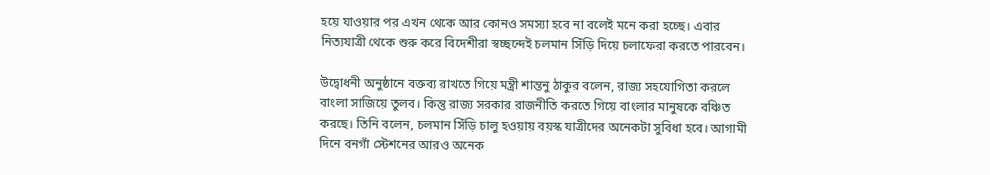হয়ে যাওয়ার পর এখন থেকে আর কোনও সমস্যা হবে না বলেই মনে করা হচ্ছে। এবার নিত্যযাত্রী থেকে শুরু করে বিদেশীরা স্বচ্ছন্দেই চলমান সিঁড়ি দিয়ে চলাফেরা করতে পারবেন।

উদ্বোধনী অনুষ্ঠানে বক্তব্য রাখতে গিয়ে মন্ত্রী শান্তনু ঠাকুর বলেন, রাজ্য সহযোগিতা করলে বাংলা সাজিয়ে তুলব। কিন্তু রাজ্য সরকার রাজনীতি করতে গিয়ে বাংলার মানুষকে বঞ্চিত করছে। তিনি বলেন, চলমান সিঁড়ি চালু হওয়ায় বয়স্ক যাত্রীদের অনেকটা সুবিধা হবে। আগামী দিনে বনগাঁ স্টেশনের আরও অনেক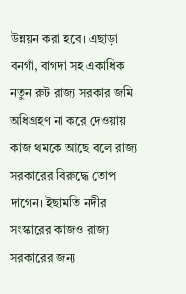উন্নয়ন করা হবে। এছাড়া বনগাঁ, বাগদা সহ একাধিক নতুন রুট রাজ্য সরকার জমি অধিগ্রহণ না করে দেওয়ায় কাজ থমকে আছে বলে রাজ্য সরকারের বিরুদ্ধে তোপ দাগেন। ইছামতি নদীর সংস্কারের কাজও রাজ্য সরকারের জন্য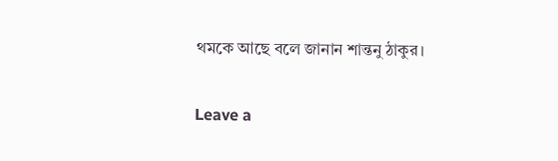থমকে আছে বলে জানান শান্তনু ঠাকুর।

Leave a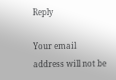Reply

Your email address will not be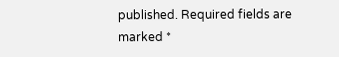published. Required fields are marked *